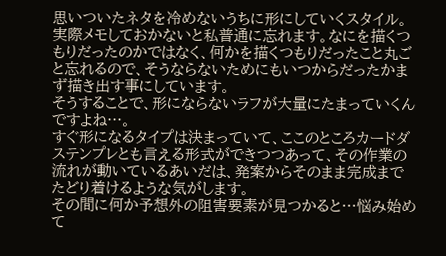思いついたネタを冷めないうちに形にしていくスタイル。
実際メモしておかないと私普通に忘れます。なにを描くつもりだったのかではなく、何かを描くつもりだったこと丸ごと忘れるので、そうならないためにもいつからだったかまず描き出す事にしています。
そうすることで、形にならないラフが大量にたまっていくんですよね…。
すぐ形になるタイプは決まっていて、ここのところカードダステンプレとも言える形式ができつつあって、その作業の流れが動いているあいだは、発案からそのまま完成までたどり着けるような気がします。
その間に何か予想外の阻害要素が見つかると…悩み始めて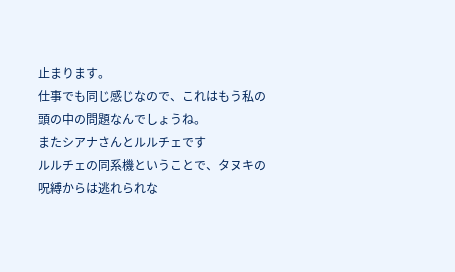止まります。
仕事でも同じ感じなので、これはもう私の頭の中の問題なんでしょうね。
またシアナさんとルルチェです
ルルチェの同系機ということで、タヌキの呪縛からは逃れられな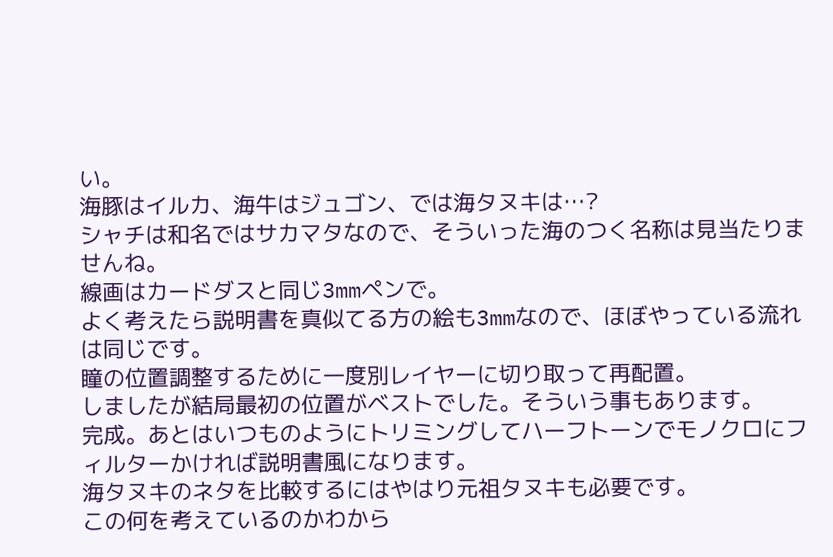い。
海豚はイルカ、海牛はジュゴン、では海タヌキは…?
シャチは和名ではサカマタなので、そういった海のつく名称は見当たりませんね。
線画はカードダスと同じ3mmペンで。
よく考えたら説明書を真似てる方の絵も3mmなので、ほぼやっている流れは同じです。
瞳の位置調整するために一度別レイヤーに切り取って再配置。
しましたが結局最初の位置がベストでした。そういう事もあります。
完成。あとはいつものようにトリミングしてハーフトーンでモノクロにフィルターかければ説明書風になります。
海タヌキのネタを比較するにはやはり元祖タヌキも必要です。
この何を考えているのかわから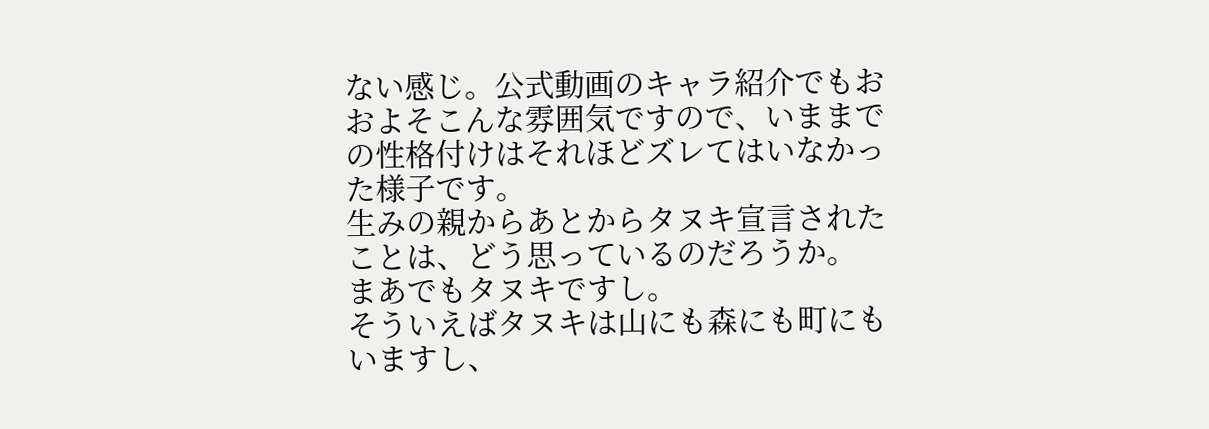ない感じ。公式動画のキャラ紹介でもおおよそこんな雰囲気ですので、いままでの性格付けはそれほどズレてはいなかった様子です。
生みの親からあとからタヌキ宣言されたことは、どう思っているのだろうか。
まあでもタヌキですし。
そういえばタヌキは山にも森にも町にもいますし、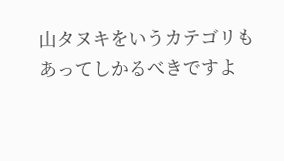山タヌキをいうカテゴリもあってしかるべきですよ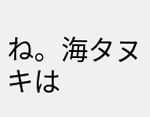ね。海タヌキは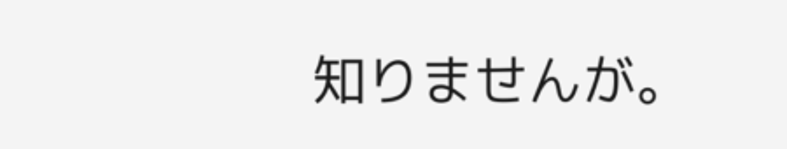知りませんが。